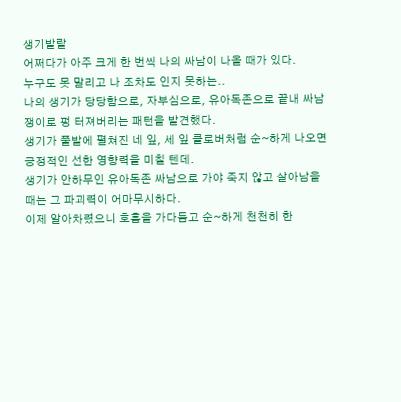생기발랄
어쩌다가 아주 크게 한 번씩 나의 싸남이 나올 때가 있다.
누구도 못 말리고 나 조차도 인지 못하는..
나의 생기가 당당함으로, 자부심으로, 유아독존으로 끝내 싸남쟁이로 펑 터져버리는 패턴을 발견했다.
생기가 풀밭에 펼쳐진 네 잎, 세 잎 클로버처럼 순~하게 나오면 긍정적인 선한 영향력을 미칠 텐데.
생기가 안하무인 유아독존 싸남으로 가야 죽지 않고 살아남을 때는 그 파괴력이 어마무시하다.
이제 알아차렸으니 호흡을 가다듬고 순~하게 천천히 한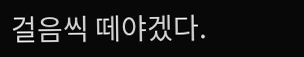걸음씩 떼야겠다.